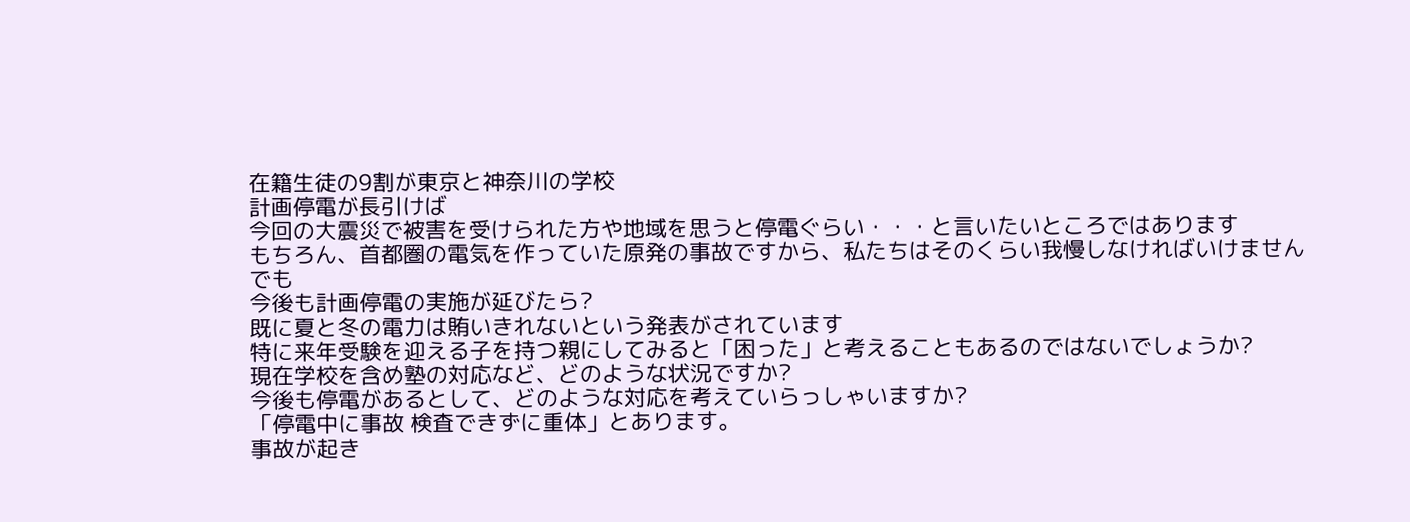在籍生徒の9割が東京と神奈川の学校
計画停電が長引けば
今回の大震災で被害を受けられた方や地域を思うと停電ぐらい・・・と言いたいところではあります
もちろん、首都圏の電気を作っていた原発の事故ですから、私たちはそのくらい我慢しなければいけません
でも
今後も計画停電の実施が延びたら?
既に夏と冬の電力は賄いきれないという発表がされています
特に来年受験を迎える子を持つ親にしてみると「困った」と考えることもあるのではないでしょうか?
現在学校を含め塾の対応など、どのような状況ですか?
今後も停電があるとして、どのような対応を考えていらっしゃいますか?
「停電中に事故 検査できずに重体」とあります。
事故が起き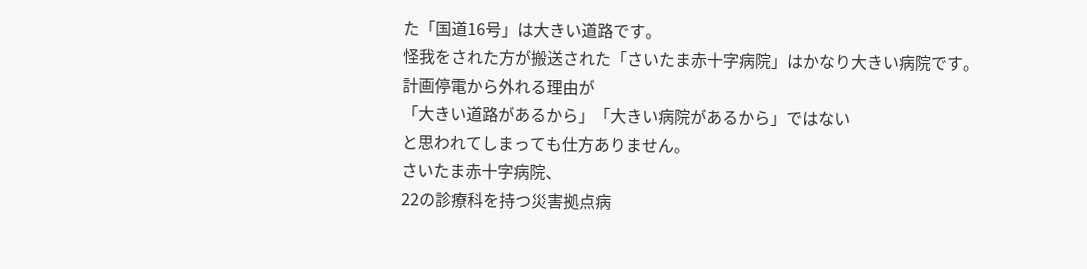た「国道16号」は大きい道路です。
怪我をされた方が搬送された「さいたま赤十字病院」はかなり大きい病院です。
計画停電から外れる理由が
「大きい道路があるから」「大きい病院があるから」ではない
と思われてしまっても仕方ありません。
さいたま赤十字病院、
22の診療科を持つ災害拠点病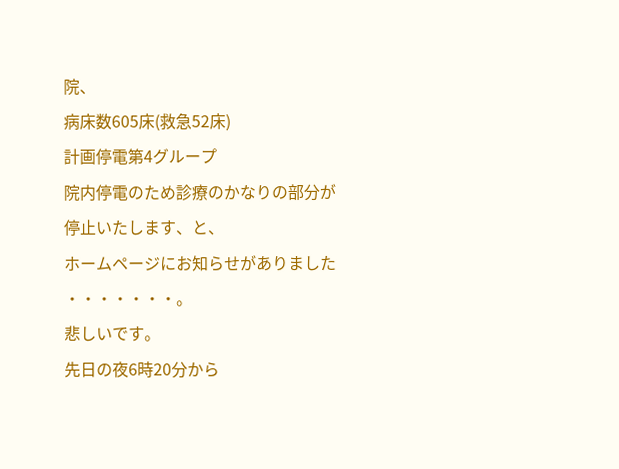院、
病床数605床(救急52床)
計画停電第4グループ
院内停電のため診療のかなりの部分が停止いたします、と、
ホームページにお知らせがありました
・・・・・・・。
悲しいです。
先日の夜6時20分から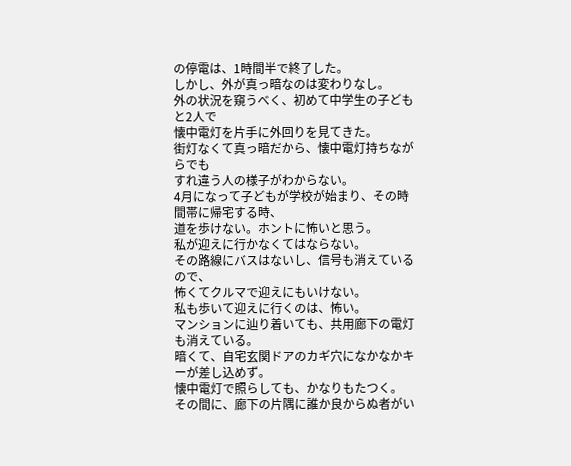の停電は、1時間半で終了した。
しかし、外が真っ暗なのは変わりなし。
外の状況を窺うべく、初めて中学生の子どもと2人で
懐中電灯を片手に外回りを見てきた。
街灯なくて真っ暗だから、懐中電灯持ちながらでも
すれ違う人の様子がわからない。
4月になって子どもが学校が始まり、その時間帯に帰宅する時、
道を歩けない。ホントに怖いと思う。
私が迎えに行かなくてはならない。
その路線にバスはないし、信号も消えているので、
怖くてクルマで迎えにもいけない。
私も歩いて迎えに行くのは、怖い。
マンションに辿り着いても、共用廊下の電灯も消えている。
暗くて、自宅玄関ドアのカギ穴になかなかキーが差し込めず。
懐中電灯で照らしても、かなりもたつく。
その間に、廊下の片隅に誰か良からぬ者がい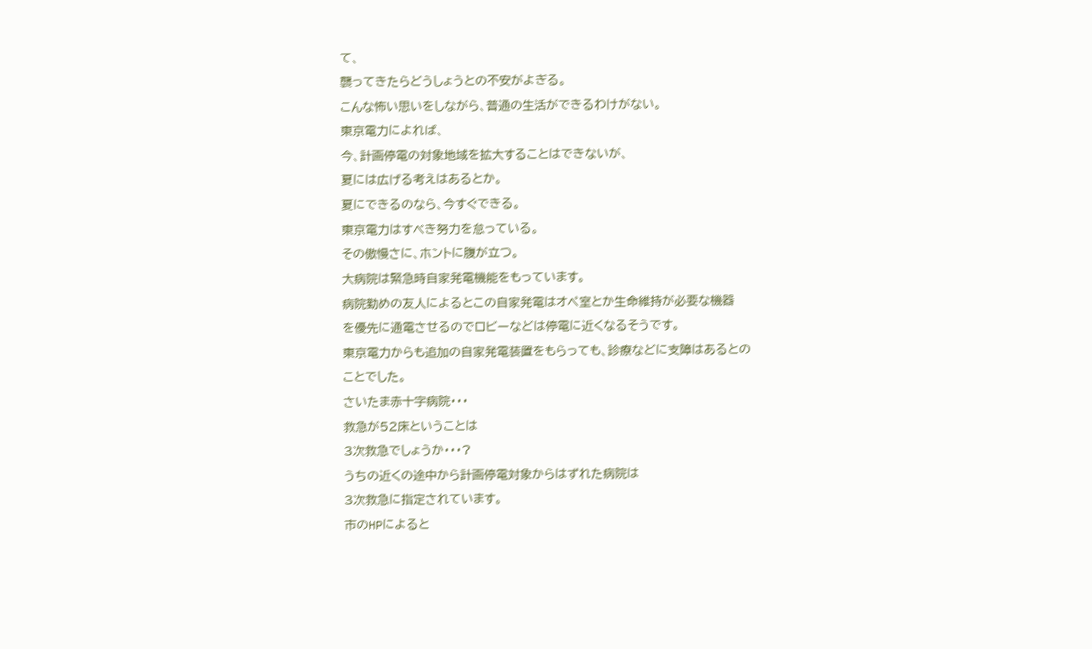て、
襲ってきたらどうしょうとの不安がよぎる。
こんな怖い思いをしながら、普通の生活ができるわけがない。
東京電力によれば、
今、計画停電の対象地域を拡大することはできないが、
夏には広げる考えはあるとか。
夏にできるのなら、今すぐできる。
東京電力はすべき努力を怠っている。
その傲慢さに、ホントに腹が立つ。
大病院は緊急時自家発電機能をもっています。
病院勤めの友人によるとこの自家発電はオペ室とか生命維持が必要な機器
を優先に通電させるのでロビーなどは停電に近くなるそうです。
東京電力からも追加の自家発電装置をもらっても、診療などに支障はあるとの
ことでした。
さいたま赤十字病院・・・
救急が52床ということは
3次救急でしょうか・・・?
うちの近くの途中から計画停電対象からはずれた病院は
3次救急に指定されています。
市のHPによると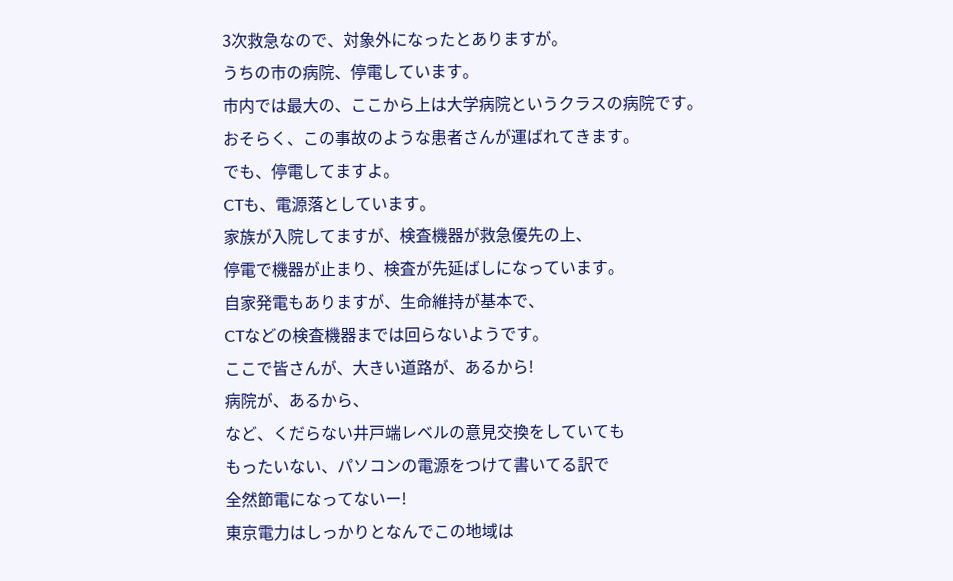3次救急なので、対象外になったとありますが。
うちの市の病院、停電しています。
市内では最大の、ここから上は大学病院というクラスの病院です。
おそらく、この事故のような患者さんが運ばれてきます。
でも、停電してますよ。
CTも、電源落としています。
家族が入院してますが、検査機器が救急優先の上、
停電で機器が止まり、検査が先延ばしになっています。
自家発電もありますが、生命維持が基本で、
CTなどの検査機器までは回らないようです。
ここで皆さんが、大きい道路が、あるから!
病院が、あるから、
など、くだらない井戸端レベルの意見交換をしていても
もったいない、パソコンの電源をつけて書いてる訳で
全然節電になってないー!
東京電力はしっかりとなんでこの地域は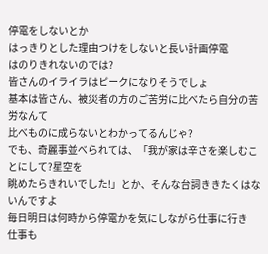停電をしないとか
はっきりとした理由つけをしないと長い計画停電
はのりきれないのでは?
皆さんのイライラはピークになりそうでしょ
基本は皆さん、被災者の方のご苦労に比べたら自分の苦労なんて
比べものに成らないとわかってるんじゃ?
でも、奇麗事並べられては、「我が家は辛さを楽しむことにして?星空を
眺めたらきれいでした!」とか、そんな台詞ききたくはないんですよ
毎日明日は何時から停電かを気にしながら仕事に行き
仕事も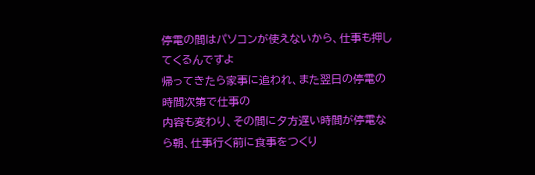停電の間はパソコンが使えないから、仕事も押してくるんですよ
帰ってきたら家事に追われ、また翌日の停電の時間次第で仕事の
内容も変わり、その間に夕方遅い時間が停電なら朝、仕事行く前に食事をつくり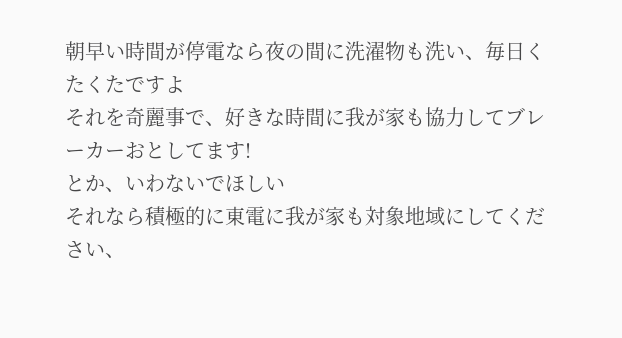朝早い時間が停電なら夜の間に洗濯物も洗い、毎日くたくたですよ
それを奇麗事で、好きな時間に我が家も協力してブレーカーおとしてます!
とか、いわないでほしい
それなら積極的に東電に我が家も対象地域にしてください、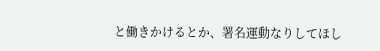と働きかけるとか、署名運動なりしてほし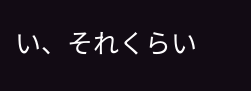い、それくらい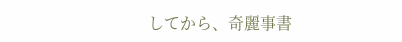してから、奇麗事書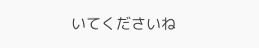いてくださいね